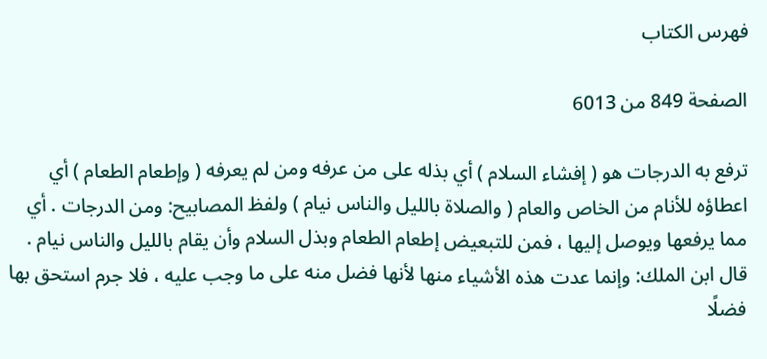فهرس الكتاب

الصفحة 849 من 6013

ترفع به الدرجات هو ( إفشاء السلام ) أي بذله على من عرفه ومن لم يعرفه ( وإطعام الطعام ) أي اعطاؤه للأنام من الخاص والعام ( والصلاة بالليل والناس نيام ) ولفظ المصابيح: ومن الدرجات . أي مما يرفعها ويوصل إليها ، فمن للتبعيض إطعام الطعام وبذل السلام وأن يقام بالليل والناس نيام . قال ابن الملك: وإنما عدت هذه الأشياء منها لأنها فضل منه على ما وجب عليه ، فلا جرم استحق بها فضلًا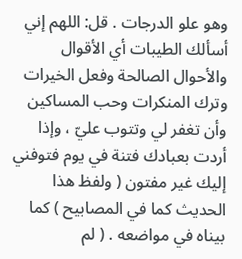وهو علو الدرجات . قل: اللهم إني أسألك الطيبات أي الأقوال والأحوال الصالحة وفعل الخيرات وترك المنكرات وحب المساكين وأن تغفر لي وتتوب عليّ ، وإذا أردت بعبادك فتنة في يوم فتوفني إليك غير مفتون ( ولفظ هذا الحديث كما في المصابيح ) كما بيناه في مواضعه . ( لم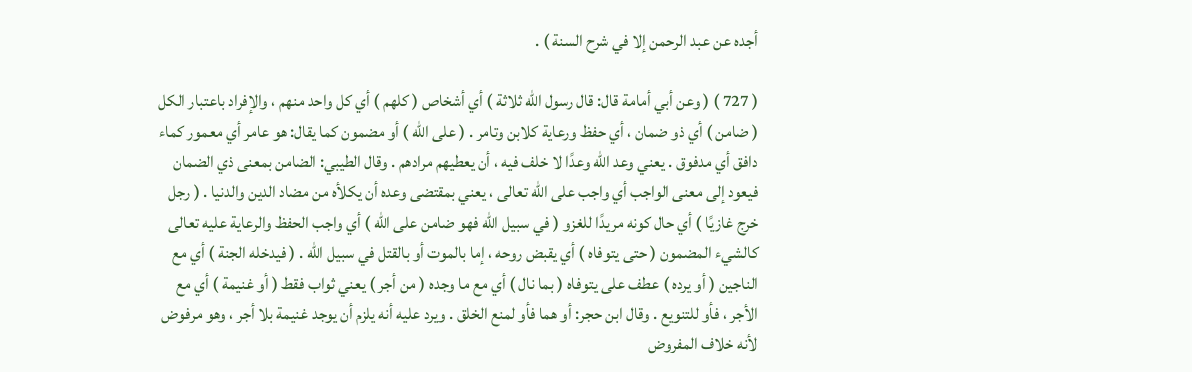أجده عن عبد الرحمن إلا في شرح السنة ) .

( 727 ) ( وعن أبي أمامة قال: قال رسول الله ثلاثة ) أي أشخاص ( كلهم ) أي كل واحد منهم ، والإفراد باعتبار الكل ( ضامن ) أي ذو ضمان ، أي حفظ ورعاية كلابن وتامر . ( على الله ) أو مضمون كما يقال: هو عامر أي معمور كماء دافق أي مدفوق . يعني وعد الله وعدًا لا خلف فيه ، أن يعطيهم مرادهم . وقال الطيبي: الضامن بمعنى ذي الضمان فيعود إلى معنى الواجب أي واجب على الله تعالى ، يعني بمقتضى وعده أن يكلأه من مضاد الدين والدنيا . ( رجل خرج غازيًا ) أي حال كونه مريدًا للغزو ( في سبيل الله فهو ضامن على الله ) أي واجب الحفظ والرعاية عليه تعالى كالشيء المضمون ( حتى يتوفاه ) أي يقبض روحه ، إما بالموت أو بالقتل في سبيل الله . ( فيدخله الجنة ) أي مع الناجين ( أو يرده ) عطف على يتوفاه ( بما نال ) أي مع ما وجده ( من أجر ) يعني ثواب فقط ( أو غنيمة ) أي مع الأجر ، فأو للتنويع . وقال ابن حجر: أو هما فأو لمنع الخلق . ويرد عليه أنه يلزم أن يوجد غنيمة بلا أجر ، وهو مرفوض لأنه خلاف المفروض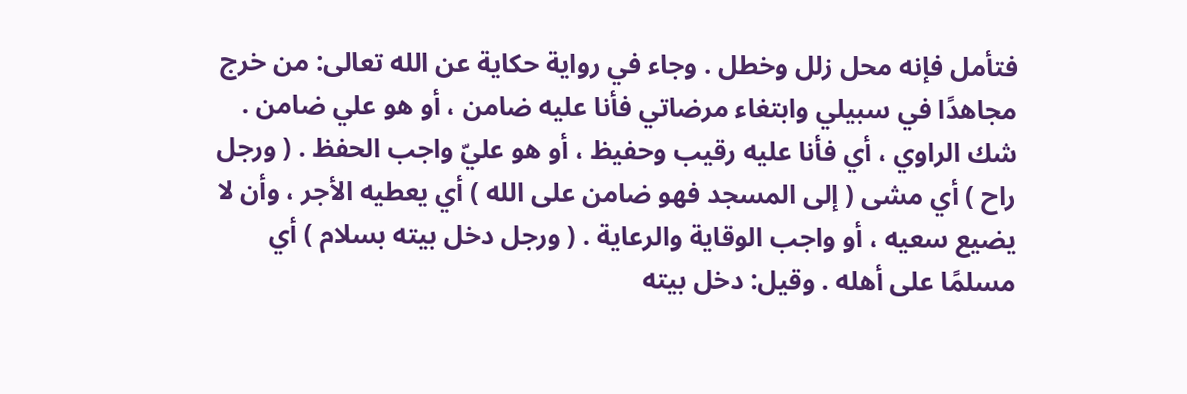فتأمل فإنه محل زلل وخطل . وجاء في رواية حكاية عن الله تعالى: من خرج مجاهدًا في سبيلي وابتغاء مرضاتي فأنا عليه ضامن ، أو هو علي ضامن . شك الراوي ، أي فأنا عليه رقيب وحفيظ ، أو هو عليّ واجب الحفظ . ( ورجل راح ) أي مشى ( إلى المسجد فهو ضامن على الله ) أي يعطيه الأجر ، وأن لا يضيع سعيه ، أو واجب الوقاية والرعاية . ( ورجل دخل بيته بسلام ) أي مسلمًا على أهله . وقيل: دخل بيته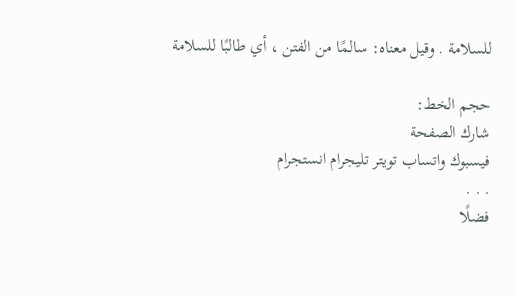للسلامة . وقيل معناه: سالمًا من الفتن ، أي طالبًا للسلامة

حجم الخط:
شارك الصفحة
فيسبوك واتساب تويتر تليجرام انستجرام
. . .
فضلًا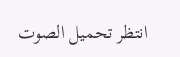انتظر تحميل الصوت